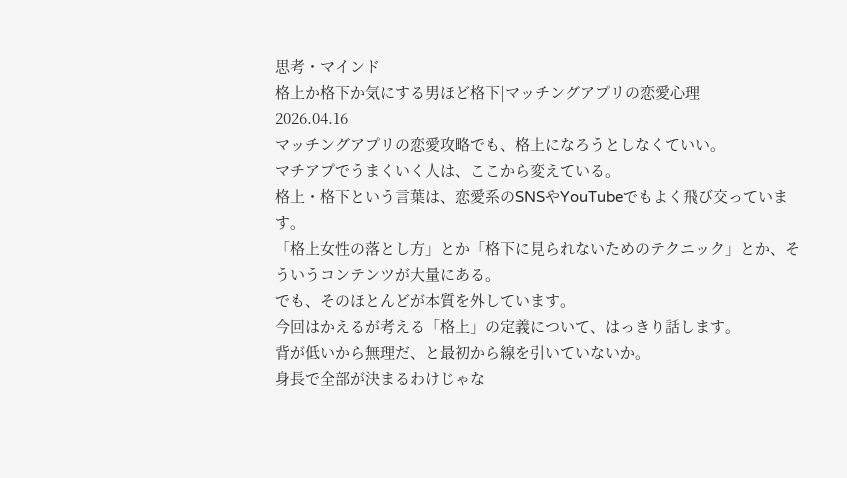思考・マインド
格上か格下か気にする男ほど格下|マッチングアプリの恋愛心理
2026.04.16
マッチングアプリの恋愛攻略でも、格上になろうとしなくていい。
マチアプでうまくいく人は、ここから変えている。
格上・格下という言葉は、恋愛系のSNSやYouTubeでもよく飛び交っています。
「格上女性の落とし方」とか「格下に見られないためのテクニック」とか、そういうコンテンツが大量にある。
でも、そのほとんどが本質を外しています。
今回はかえるが考える「格上」の定義について、はっきり話します。
背が低いから無理だ、と最初から線を引いていないか。
身長で全部が決まるわけじゃな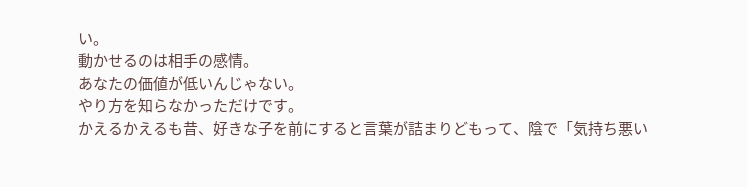い。
動かせるのは相手の感情。
あなたの価値が低いんじゃない。
やり方を知らなかっただけです。
かえるかえるも昔、好きな子を前にすると言葉が詰まりどもって、陰で「気持ち悪い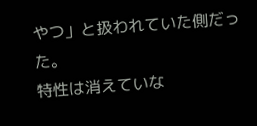やつ」と扱われていた側だった。
特性は消えていな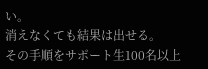い。
消えなくても結果は出せる。
その手順をサポート生100名以上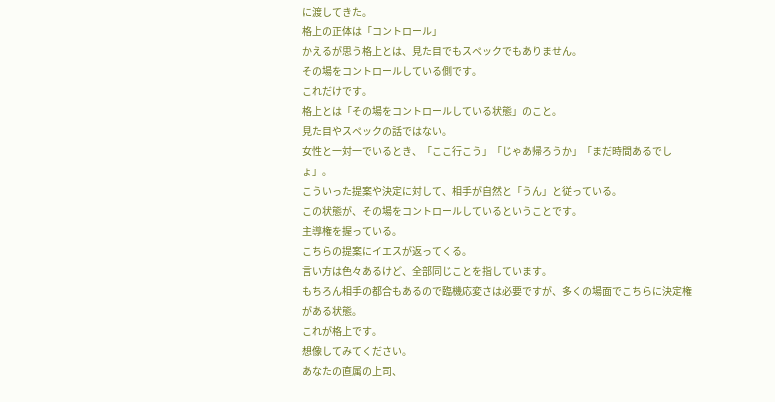に渡してきた。
格上の正体は「コントロール」
かえるが思う格上とは、見た目でもスペックでもありません。
その場をコントロールしている側です。
これだけです。
格上とは「その場をコントロールしている状態」のこと。
見た目やスペックの話ではない。
女性と一対一でいるとき、「ここ行こう」「じゃあ帰ろうか」「まだ時間あるでしょ」。
こういった提案や決定に対して、相手が自然と「うん」と従っている。
この状態が、その場をコントロールしているということです。
主導権を握っている。
こちらの提案にイエスが返ってくる。
言い方は色々あるけど、全部同じことを指しています。
もちろん相手の都合もあるので臨機応変さは必要ですが、多くの場面でこちらに決定権がある状態。
これが格上です。
想像してみてください。
あなたの直属の上司、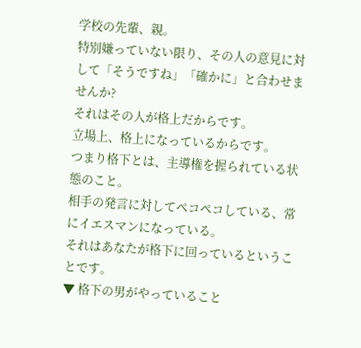学校の先輩、親。
特別嫌っていない限り、その人の意見に対して「そうですね」「確かに」と合わせませんか?
それはその人が格上だからです。
立場上、格上になっているからです。
つまり格下とは、主導権を握られている状態のこと。
相手の発言に対してペコペコしている、常にイエスマンになっている。
それはあなたが格下に回っているということです。
▼ 格下の男がやっていること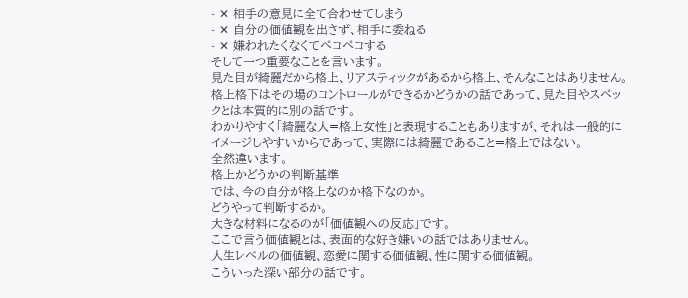- ✕ 相手の意見に全て合わせてしまう
- ✕ 自分の価値観を出さず、相手に委ねる
- ✕ 嫌われたくなくてペコペコする
そして一つ重要なことを言います。
見た目が綺麗だから格上、リアスティックがあるから格上、そんなことはありません。
格上格下はその場のコントロールができるかどうかの話であって、見た目やスペックとは本質的に別の話です。
わかりやすく「綺麗な人=格上女性」と表現することもありますが、それは一般的にイメージしやすいからであって、実際には綺麗であること=格上ではない。
全然違います。
格上かどうかの判断基準
では、今の自分が格上なのか格下なのか。
どうやって判断するか。
大きな材料になるのが「価値観への反応」です。
ここで言う価値観とは、表面的な好き嫌いの話ではありません。
人生レベルの価値観、恋愛に関する価値観、性に関する価値観。
こういった深い部分の話です。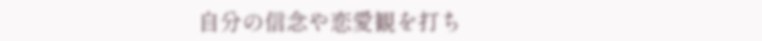自分の信念や恋愛観を打ち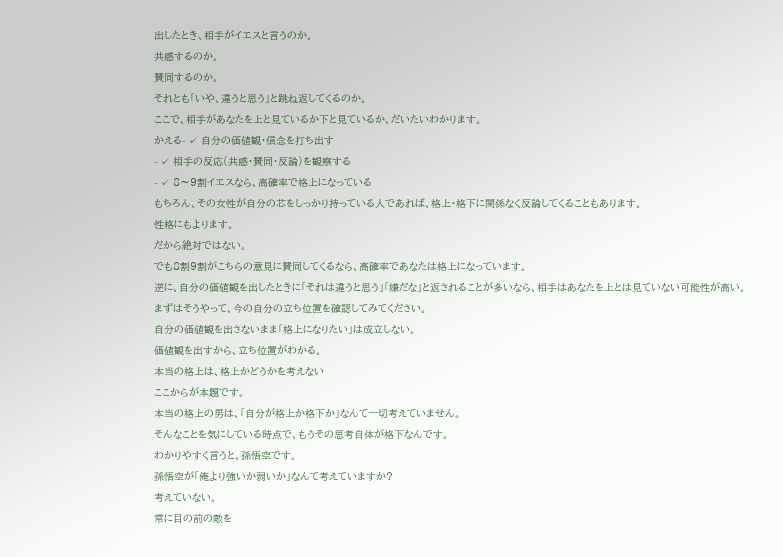出したとき、相手がイエスと言うのか。
共感するのか。
賛同するのか。
それとも「いや、違うと思う」と跳ね返してくるのか。
ここで、相手があなたを上と見ているか下と見ているか、だいたいわかります。
かえる- ✓ 自分の価値観・信念を打ち出す
- ✓ 相手の反応(共感・賛同・反論)を観察する
- ✓ 8〜9割イエスなら、高確率で格上になっている
もちろん、その女性が自分の芯をしっかり持っている人であれば、格上・格下に関係なく反論してくることもあります。
性格にもよります。
だから絶対ではない。
でも8割9割がこちらの意見に賛同してくるなら、高確率であなたは格上になっています。
逆に、自分の価値観を出したときに「それは違うと思う」「嫌だな」と返されることが多いなら、相手はあなたを上とは見ていない可能性が高い。
まずはそうやって、今の自分の立ち位置を確認してみてください。
自分の価値観を出さないまま「格上になりたい」は成立しない。
価値観を出すから、立ち位置がわかる。
本当の格上は、格上かどうかを考えない
ここからが本題です。
本当の格上の男は、「自分が格上か格下か」なんて一切考えていません。
そんなことを気にしている時点で、もうその思考自体が格下なんです。
わかりやすく言うと、孫悟空です。
孫悟空が「俺より強いか弱いか」なんて考えていますか?
考えていない。
常に目の前の敵を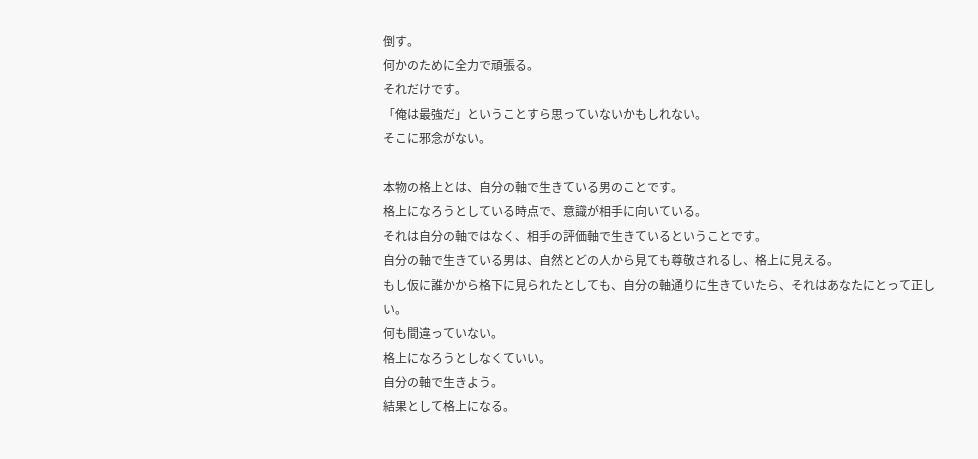倒す。
何かのために全力で頑張る。
それだけです。
「俺は最強だ」ということすら思っていないかもしれない。
そこに邪念がない。

本物の格上とは、自分の軸で生きている男のことです。
格上になろうとしている時点で、意識が相手に向いている。
それは自分の軸ではなく、相手の評価軸で生きているということです。
自分の軸で生きている男は、自然とどの人から見ても尊敬されるし、格上に見える。
もし仮に誰かから格下に見られたとしても、自分の軸通りに生きていたら、それはあなたにとって正しい。
何も間違っていない。
格上になろうとしなくていい。
自分の軸で生きよう。
結果として格上になる。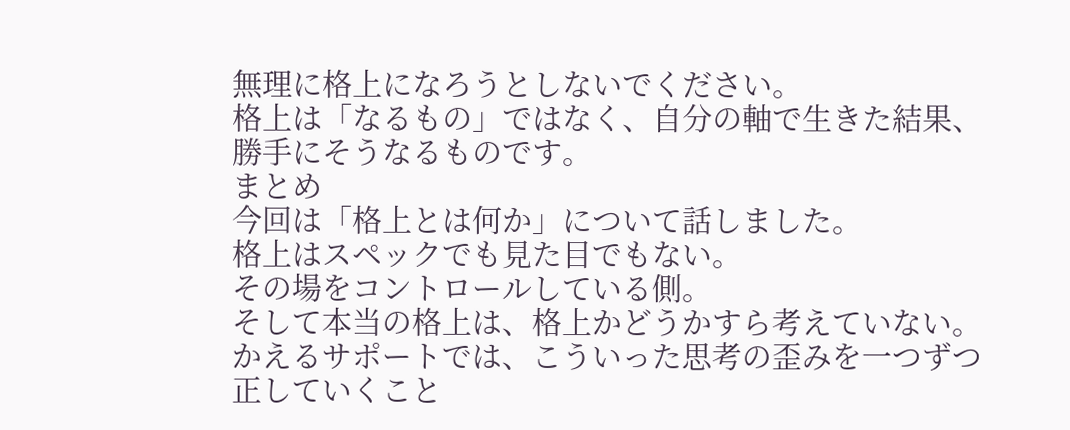無理に格上になろうとしないでください。
格上は「なるもの」ではなく、自分の軸で生きた結果、勝手にそうなるものです。
まとめ
今回は「格上とは何か」について話しました。
格上はスペックでも見た目でもない。
その場をコントロールしている側。
そして本当の格上は、格上かどうかすら考えていない。
かえるサポートでは、こういった思考の歪みを一つずつ正していくこと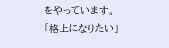をやっています。
「格上になりたい」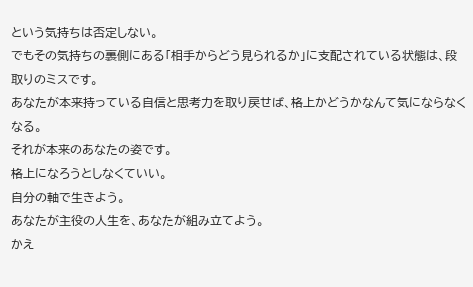という気持ちは否定しない。
でもその気持ちの裏側にある「相手からどう見られるか」に支配されている状態は、段取りのミスです。
あなたが本来持っている自信と思考力を取り戻せば、格上かどうかなんて気にならなくなる。
それが本来のあなたの姿です。
格上になろうとしなくていい。
自分の軸で生きよう。
あなたが主役の人生を、あなたが組み立てよう。
かえ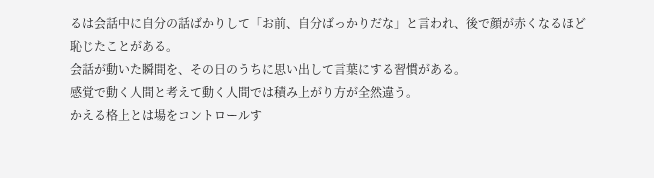るは会話中に自分の話ばかりして「お前、自分ばっかりだな」と言われ、後で顔が赤くなるほど恥じたことがある。
会話が動いた瞬間を、その日のうちに思い出して言葉にする習慣がある。
感覚で動く人間と考えて動く人間では積み上がり方が全然違う。
かえる格上とは場をコントロールす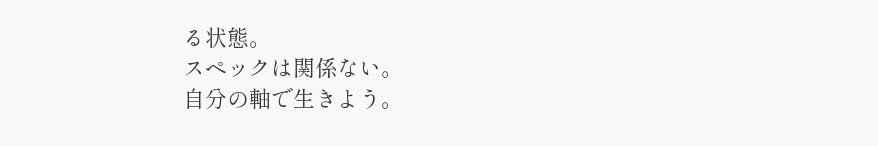る状態。
スペックは関係ない。
自分の軸で生きよう。